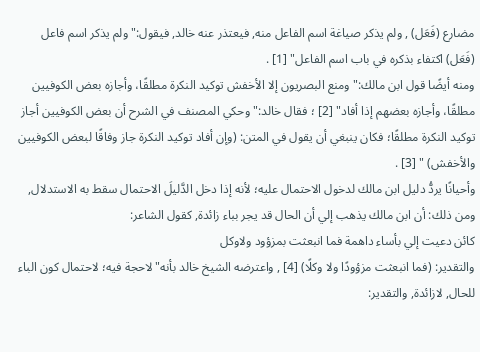مضارع (فَعَل) , ولم يذكر صياغة اسم الفاعل منه, فيعتذر عنه خالد, فيقول:"ولم يذكر اسم فاعل (فَعَل) اكتفاء بذكره في باب اسم الفاعل" [1] .
ومنه أيضًا قول ابن مالك:"ومنع البصريون إلا الأخفش توكيد النكرة مطلقًا، وأجازه بعض الكوفيين مطلقًا، وأجازه بعضهم إذا أفاد" [2] ؛ فقال خالد:"وحكي المصنف في الشرح أن بعض الكوفيين أجاز توكيد النكرة مطلقًا؛ فكان ينبغي أن يقول في المتن: (وإن أفاد توكيد النكرة جاز وفاقًا لبعض الكوفيين والأخفش) " [3] .
وأحيانًا يردُّ دليل ابن مالك لدخول الاحتمال عليه؛ لأنه إذا دخل الدَّليلَ الاحتمال سقط به الاستدلال, ومن ذلك: أن ابن مالك يذهب إلي أن الحال قد يجر بباء زائدة, كقول الشاعر:
كائن دعيت إلي بأساء داهمة فما انبعثت بمزؤود ولاوكل
والتقدير: (فما انبعثت مزؤودًا ولا وكلًا) [4] , واعترضه الشيخ خالد بأنه"لاحجة فيه؛ لاحتمال كون الباء للحال, لازائدة, والتقدير: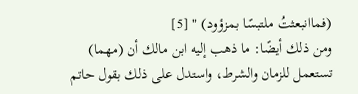(فماانبعثتُ ملتبسًا بمزؤود) " [5]
ومن ذلك أيضًا: ما ذهب إليه ابن مالك أن (مهما) تستعمل للزمان والشرط، واستدل على ذلك بقول حاتم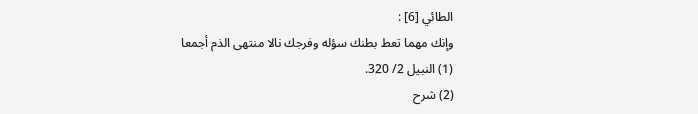الطائي [6] :
وإنك مهما تعط بطنك سؤله وفرجك نالا منتهى الذم أجمعا
(1) النبيل 2/ 320.
(2) شرح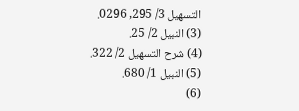التسهيل 3/ 295, 0296.
(3) النبيل 2/ 25.
(4) شرح التسهيل 2/ 322.
(5) النبيل 1/ 680.
(6)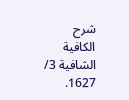شرح الكافية الشافية 3/ 1627.